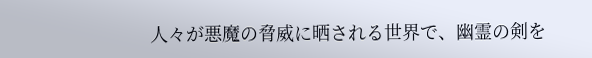人々が悪魔の脅威に晒される世界で、幽霊の剣を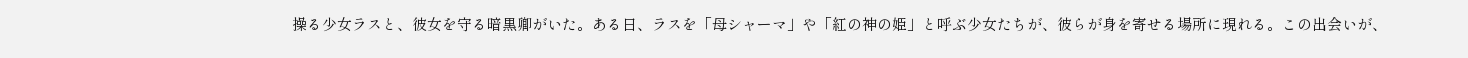操る少女ラスと、彼女を守る暗黒卿がいた。ある日、ラスを「母シャーマ」や「紅の神の姫」と呼ぶ少女たちが、彼らが身を寄せる場所に現れる。この出会いが、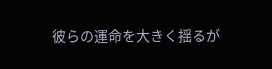彼らの運命を大きく揺るが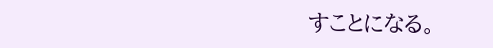すことになる。